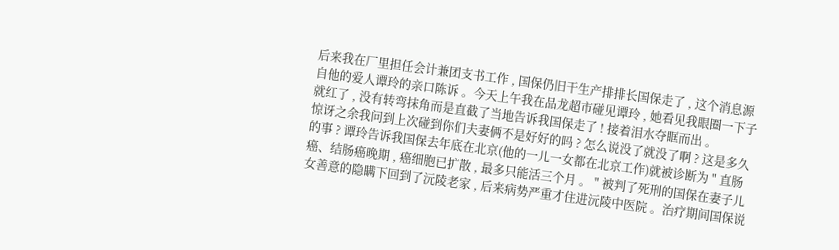后来我在厂里担任会计兼团支书工作 , 国保仍旧干生产排排长国保走了 , 这个消息源自他的爱人谭玲的亲口陈诉 。今天上午我在品龙超市碰见谭玲 , 她看见我眼圈一下子就红了 , 没有转弯抹角而是直截了当地告诉我国保走了 ! 接着泪水夺眶而出 。
惊讶之余我问到上次碰到你们夫妻俩不是好好的吗 ? 怎么说没了就没了啊 ? 这是多久的事 ? 谭玲告诉我国保去年底在北京(他的一儿一女都在北京工作)就被诊断为 " 直肠癌、结肠癌晚期 , 癌细胞已扩散 , 最多只能活三个月 。 " 被判了死刑的国保在妻子儿女善意的隐瞒下回到了沅陵老家 , 后来病势严重才住进沅陵中医院 。治疗期间国保说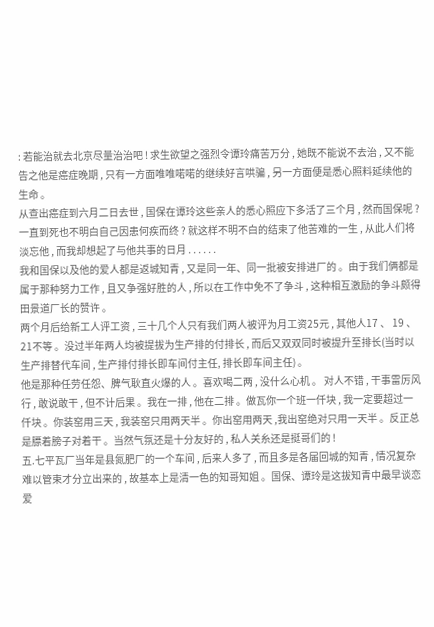: 若能治就去北京尽量治治吧 ! 求生欲望之强烈令谭玲痛苦万分 , 她既不能说不去治 , 又不能告之他是癌症晚期 , 只有一方面唯唯喏喏的继续好言哄骗 , 另一方面便是悉心照料延续他的生命 。
从查出癌症到六月二日去世 , 国保在谭玲这些亲人的悉心照应下多活了三个月 , 然而国保呢 ? 一直到死也不明白自己因患何疾而终 ? 就这样不明不白的结束了他苦难的一生 , 从此人们将淡忘他 , 而我却想起了与他共事的日月 . . . . . .
我和国保以及他的爱人都是返城知青 , 又是同一年、同一批被安排进厂的 。由于我们俩都是属于那种努力工作 , 且又争强好胜的人 , 所以在工作中免不了争斗 , 这种相互激励的争斗颇得田景道厂长的赞许 。
两个月后给新工人评工资 , 三十几个人只有我们两人被评为月工资25元 , 其他人17 、 19 、21不等 。没过半年两人均被提拔为生产排的付排长 , 而后又双双同时被提升至排长(当时以生产排替代车间 , 生产排付排长即车间付主任, 排长即车间主任) 。
他是那种任劳任怨、脾气耿直火爆的人 。喜欢喝二两 , 没什么心机 。 对人不错 , 干事雷厉风行 , 敢说敢干 , 但不计后果 。我在一排 , 他在二排 。做瓦你一个班一仟块 , 我一定要超过一仟块 。你装窑用三天 , 我装窑只用两天半 。你出窑用两天 ,我出窑绝对只用一天半 。反正总是膘着膀子对着干 。当然气氛还是十分友好的 , 私人关糸还是挺哥们的 !
五.七平瓦厂当年是县氮肥厂的一个车间 , 后来人多了 , 而且多是各届回城的知青 , 情况复杂难以管束才分立出来的 , 故基本上是清一色的知哥知姐 。国保、谭玲是这拔知青中最早谈恋爱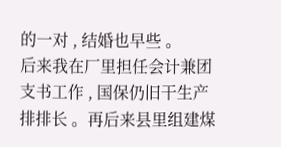的一对 , 结婚也早些 。
后来我在厂里担任会计兼团支书工作 , 国保仍旧干生产排排长 。再后来县里组建煤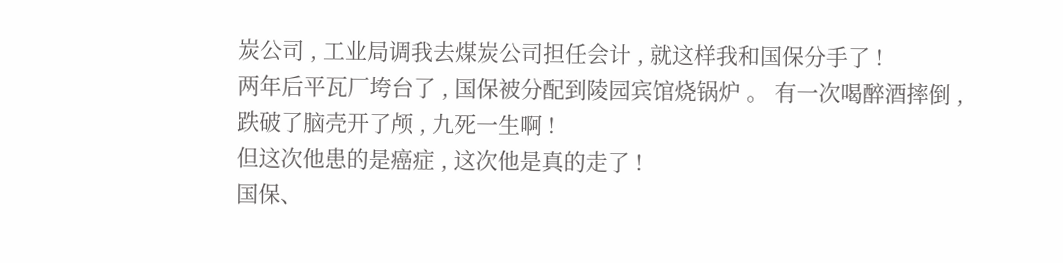炭公司 , 工业局调我去煤炭公司担任会计 , 就这样我和国保分手了 !
两年后平瓦厂垮台了 , 国保被分配到陵园宾馆烧锅炉 。 有一次喝醉酒摔倒 , 跌破了脑壳开了颅 , 九死一生啊 !
但这次他患的是癌症 , 这次他是真的走了 !
国保、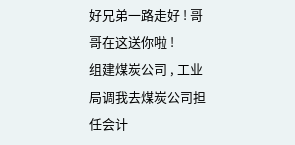好兄弟一路走好 ! 哥哥在这送你啦 !
组建煤炭公司 , 工业局调我去煤炭公司担任会计